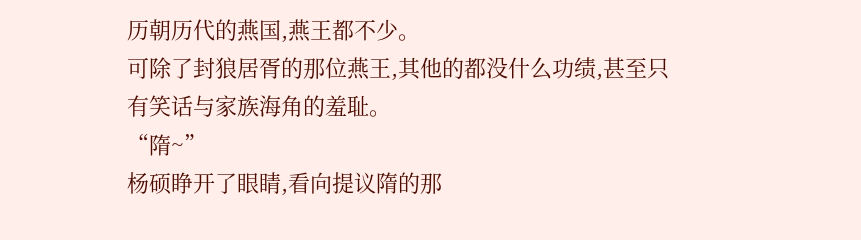历朝历代的燕国,燕王都不少。
可除了封狼居胥的那位燕王,其他的都没什么功绩,甚至只有笑话与家族海角的羞耻。
“隋~”
杨硕睁开了眼睛,看向提议隋的那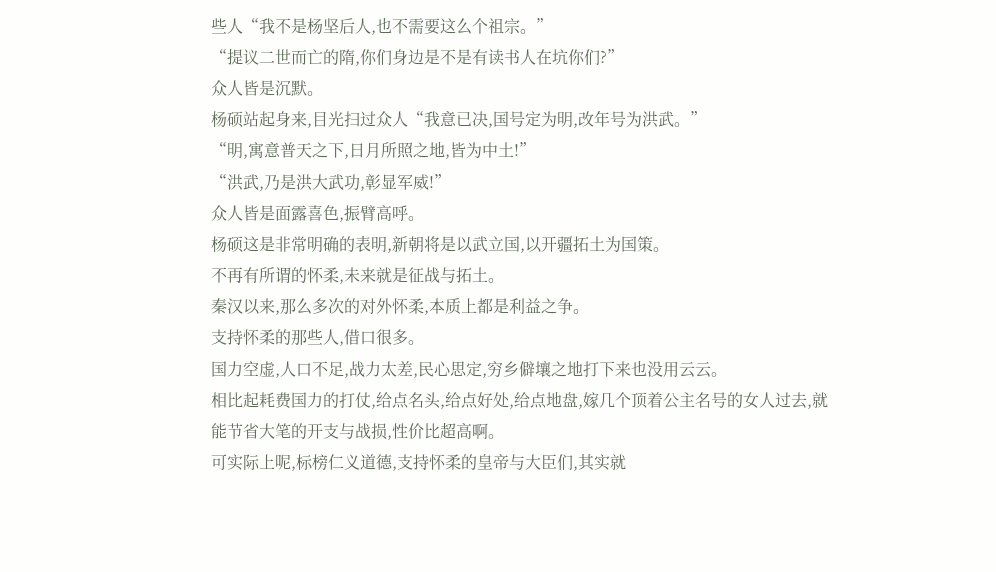些人“我不是杨坚后人,也不需要这么个祖宗。”
“提议二世而亡的隋,你们身边是不是有读书人在坑你们?”
众人皆是沉默。
杨硕站起身来,目光扫过众人“我意已决,国号定为明,改年号为洪武。”
“明,寓意普天之下,日月所照之地,皆为中土!”
“洪武,乃是洪大武功,彰显军威!”
众人皆是面露喜色,振臂高呼。
杨硕这是非常明确的表明,新朝将是以武立国,以开疆拓土为国策。
不再有所谓的怀柔,未来就是征战与拓土。
秦汉以来,那么多次的对外怀柔,本质上都是利益之争。
支持怀柔的那些人,借口很多。
国力空虚,人口不足,战力太差,民心思定,穷乡僻壤之地打下来也没用云云。
相比起耗费国力的打仗,给点名头,给点好处,给点地盘,嫁几个顶着公主名号的女人过去,就能节省大笔的开支与战损,性价比超高啊。
可实际上呢,标榜仁义道德,支持怀柔的皇帝与大臣们,其实就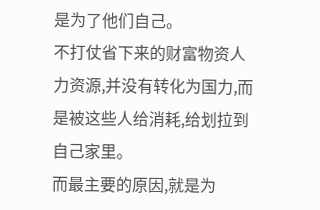是为了他们自己。
不打仗省下来的财富物资人力资源,并没有转化为国力,而是被这些人给消耗,给划拉到自己家里。
而最主要的原因,就是为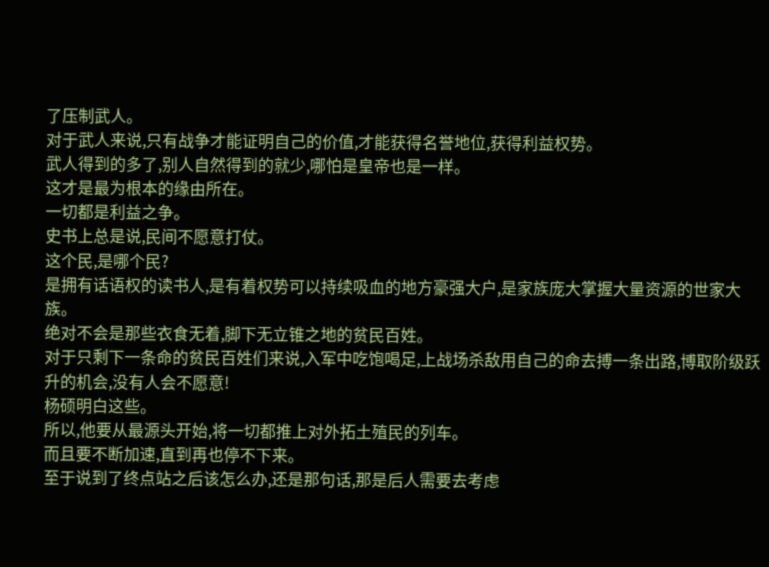了压制武人。
对于武人来说,只有战争才能证明自己的价值,才能获得名誉地位,获得利益权势。
武人得到的多了,别人自然得到的就少,哪怕是皇帝也是一样。
这才是最为根本的缘由所在。
一切都是利益之争。
史书上总是说,民间不愿意打仗。
这个民,是哪个民?
是拥有话语权的读书人,是有着权势可以持续吸血的地方豪强大户,是家族庞大掌握大量资源的世家大族。
绝对不会是那些衣食无着,脚下无立锥之地的贫民百姓。
对于只剩下一条命的贫民百姓们来说,入军中吃饱喝足,上战场杀敌用自己的命去搏一条出路,博取阶级跃升的机会,没有人会不愿意!
杨硕明白这些。
所以,他要从最源头开始,将一切都推上对外拓土殖民的列车。
而且要不断加速,直到再也停不下来。
至于说到了终点站之后该怎么办,还是那句话,那是后人需要去考虑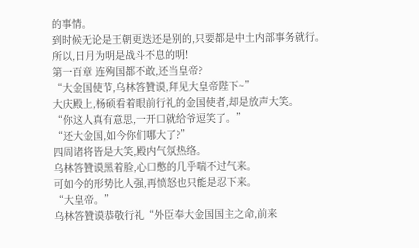的事情。
到时候无论是王朝更迭还是别的,只要都是中土内部事务就行。
所以,日月为明是战斗不息的明!
第一百章 连殉国都不敢,还当皇帝?
“大金国使节,乌林答贊谟,拜见大皇帝陛下~”
大庆殿上,杨硕看着眼前行礼的金国使者,却是放声大笑。
“你这人真有意思,一开口就给爷逗笑了。”
“还大金国,如今你们哪大了?”
四周诸将皆是大笑,殿内气氛热络。
乌林答贊谟黑着脸,心口憋的几乎喘不过气来。
可如今的形势比人强,再愤怒也只能是忍下来。
“大皇帝。”
乌林答贊谟恭敬行礼“外臣奉大金国国主之命,前来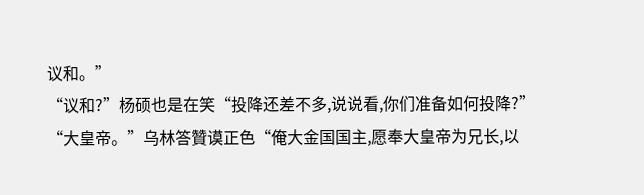议和。”
“议和?”杨硕也是在笑“投降还差不多,说说看,你们准备如何投降?”
“大皇帝。”乌林答贊谟正色“俺大金国国主,愿奉大皇帝为兄长,以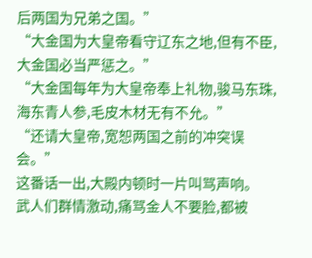后两国为兄弟之国。”
“大金国为大皇帝看守辽东之地,但有不臣,大金国必当严惩之。”
“大金国每年为大皇帝奉上礼物,骏马东珠,海东青人参,毛皮木材无有不允。”
“还请大皇帝,宽恕两国之前的冲突误会。”
这番话一出,大殿内顿时一片叫骂声响。
武人们群情激动,痛骂金人不要脸,都被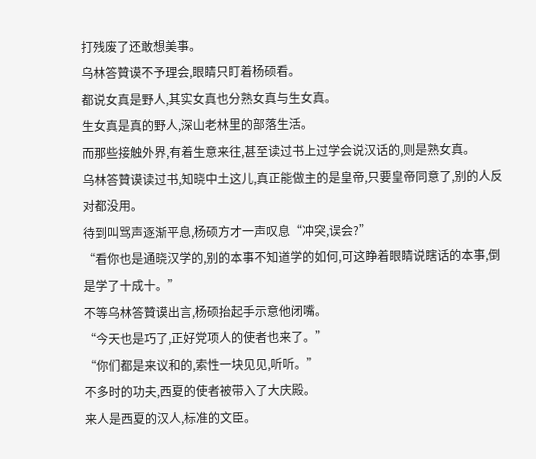打残废了还敢想美事。
乌林答贊谟不予理会,眼睛只盯着杨硕看。
都说女真是野人,其实女真也分熟女真与生女真。
生女真是真的野人,深山老林里的部落生活。
而那些接触外界,有着生意来往,甚至读过书上过学会说汉话的,则是熟女真。
乌林答贊谟读过书,知晓中土这儿,真正能做主的是皇帝,只要皇帝同意了,别的人反对都没用。
待到叫骂声逐渐平息,杨硕方才一声叹息“冲突,误会?”
“看你也是通晓汉学的,别的本事不知道学的如何,可这睁着眼睛说瞎话的本事,倒是学了十成十。”
不等乌林答贊谟出言,杨硕抬起手示意他闭嘴。
“今天也是巧了,正好党项人的使者也来了。”
“你们都是来议和的,索性一块见见,听听。”
不多时的功夫,西夏的使者被带入了大庆殿。
来人是西夏的汉人,标准的文臣。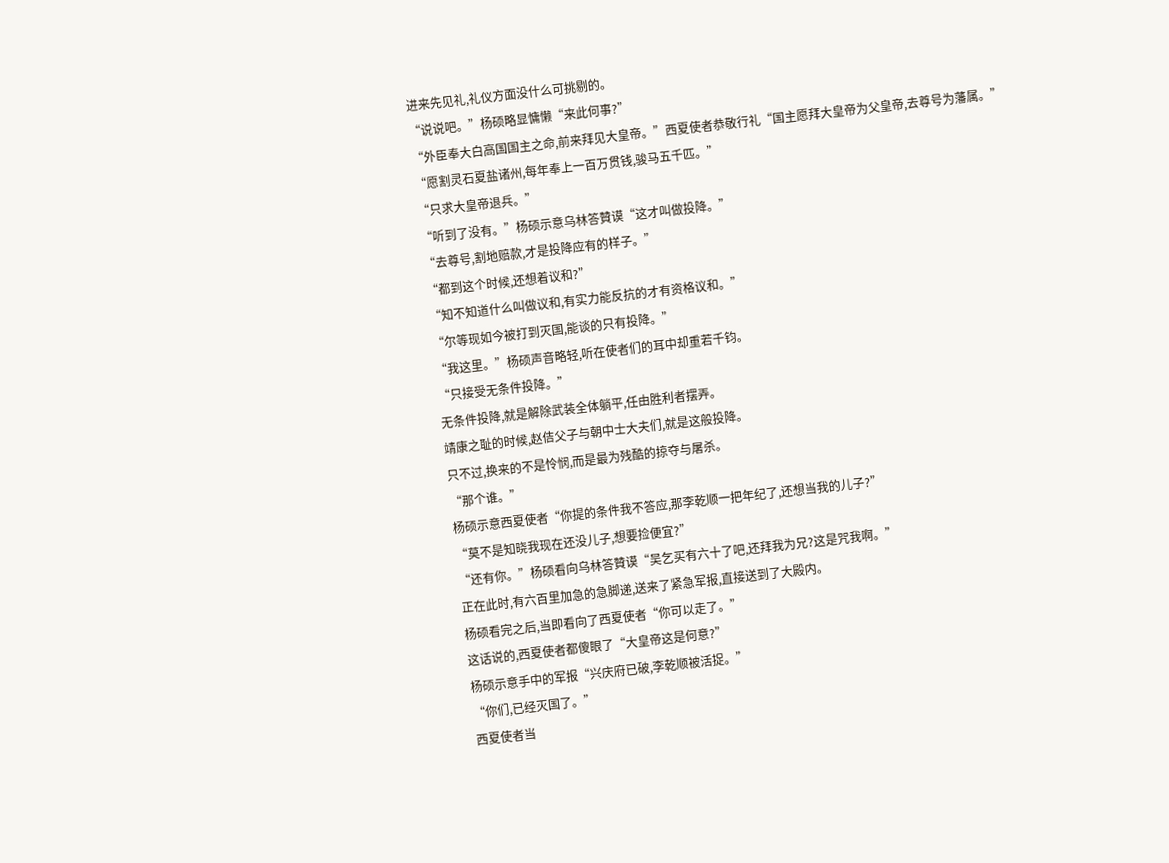进来先见礼,礼仪方面没什么可挑剔的。
“说说吧。”杨硕略显慵懒“来此何事?”
“外臣奉大白高国国主之命,前来拜见大皇帝。”西夏使者恭敬行礼“国主愿拜大皇帝为父皇帝,去尊号为藩属。”
“愿割灵石夏盐诸州,每年奉上一百万贯钱,骏马五千匹。”
“只求大皇帝退兵。”
“听到了没有。”杨硕示意乌林答贊谟“这才叫做投降。”
“去尊号,割地赔款,才是投降应有的样子。”
“都到这个时候,还想着议和?”
“知不知道什么叫做议和,有实力能反抗的才有资格议和。”
“尔等现如今被打到灭国,能谈的只有投降。”
“我这里。”杨硕声音略轻,听在使者们的耳中却重若千钧。
“只接受无条件投降。”
无条件投降,就是解除武装全体躺平,任由胜利者摆弄。
靖康之耻的时候,赵佶父子与朝中士大夫们,就是这般投降。
只不过,换来的不是怜悯,而是最为残酷的掠夺与屠杀。
“那个谁。”
杨硕示意西夏使者“你提的条件我不答应,那李乾顺一把年纪了,还想当我的儿子?”
“莫不是知晓我现在还没儿子,想要捡便宜?”
“还有你。”杨硕看向乌林答贊谟“吴乞买有六十了吧,还拜我为兄?这是咒我啊。”
正在此时,有六百里加急的急脚递,送来了紧急军报,直接送到了大殿内。
杨硕看完之后,当即看向了西夏使者“你可以走了。”
这话说的,西夏使者都傻眼了“大皇帝这是何意?”
杨硕示意手中的军报“兴庆府已破,李乾顺被活捉。”
“你们,已经灭国了。”
西夏使者当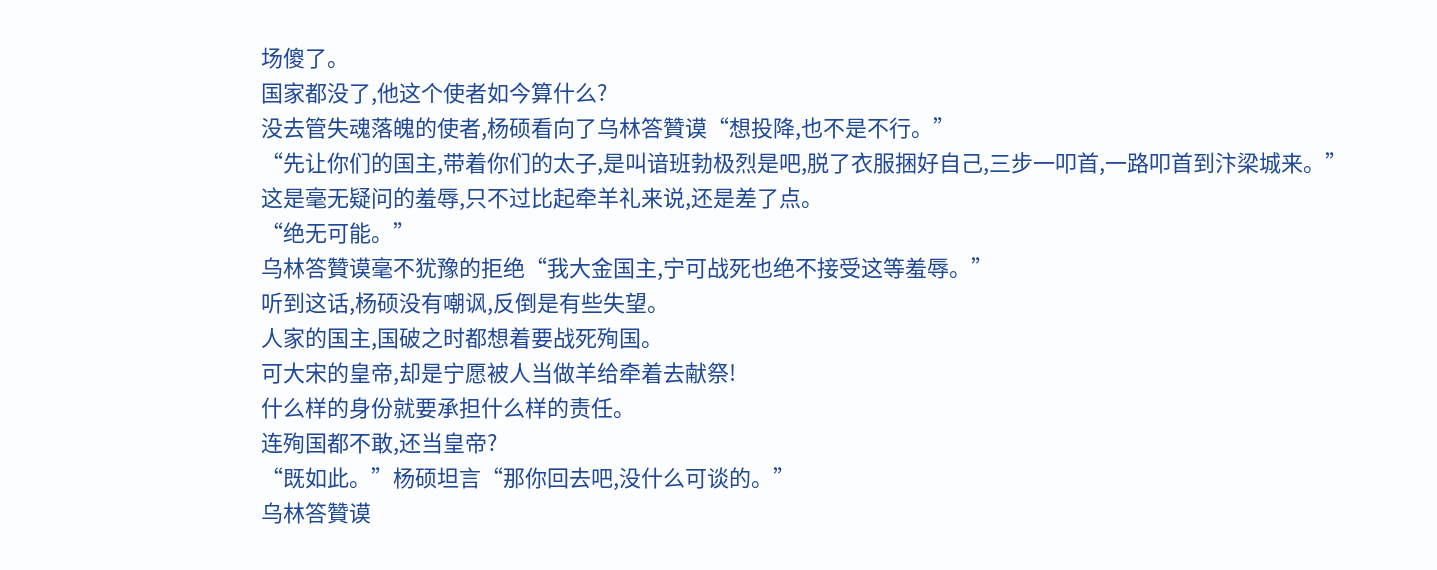场傻了。
国家都没了,他这个使者如今算什么?
没去管失魂落魄的使者,杨硕看向了乌林答贊谟“想投降,也不是不行。”
“先让你们的国主,带着你们的太子,是叫谙班勃极烈是吧,脱了衣服捆好自己,三步一叩首,一路叩首到汴梁城来。”
这是毫无疑问的羞辱,只不过比起牵羊礼来说,还是差了点。
“绝无可能。”
乌林答贊谟毫不犹豫的拒绝“我大金国主,宁可战死也绝不接受这等羞辱。”
听到这话,杨硕没有嘲讽,反倒是有些失望。
人家的国主,国破之时都想着要战死殉国。
可大宋的皇帝,却是宁愿被人当做羊给牵着去献祭!
什么样的身份就要承担什么样的责任。
连殉国都不敢,还当皇帝?
“既如此。”杨硕坦言“那你回去吧,没什么可谈的。”
乌林答贊谟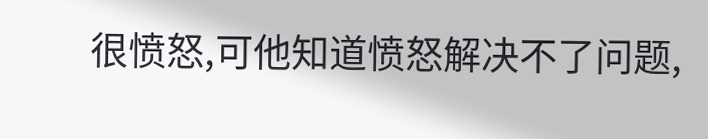很愤怒,可他知道愤怒解决不了问题,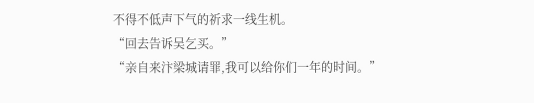不得不低声下气的祈求一线生机。
“回去告诉吴乞买。”
“亲自来汴梁城请罪,我可以给你们一年的时间。”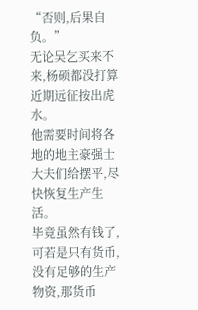“否则,后果自负。”
无论吴乞买来不来,杨硕都没打算近期远征按出虎水。
他需要时间将各地的地主豪强士大夫们给摆平,尽快恢复生产生活。
毕竟虽然有钱了,可若是只有货币,没有足够的生产物资,那货币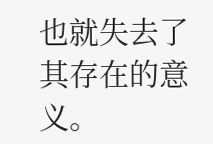也就失去了其存在的意义。